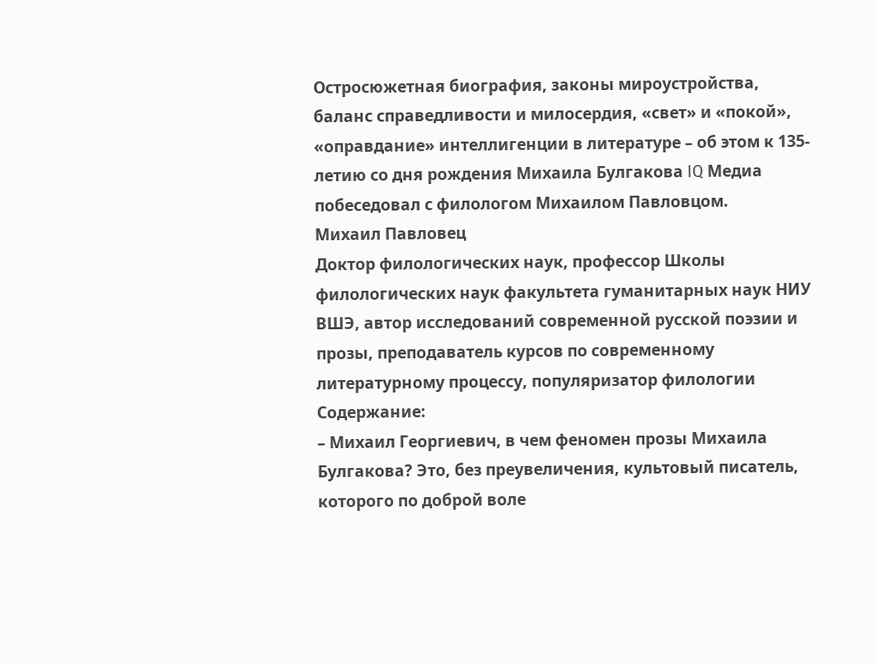Остросюжетная биография, законы мироустройства, баланс справедливости и милосердия, «свет» и «покой», «оправдание» интеллигенции в литературе – об этом к 135-летию со дня рождения Михаила Булгакова IQ Медиа побеседовал с филологом Михаилом Павловцом.
Михаил Павловец
Доктор филологических наук, профессор Школы филологических наук факультета гуманитарных наук НИУ ВШЭ, автор исследований современной русской поэзии и прозы, преподаватель курсов по современному литературному процессу, популяризатор филологии
Содержание:
– Михаил Георгиевич, в чем феномен прозы Михаила Булгакова? Это, без преувеличения, культовый писатель, которого по доброй воле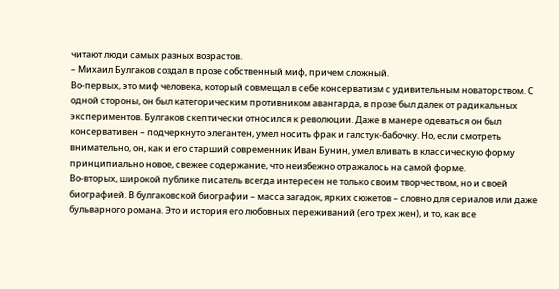читают люди самых разных возрастов.
– Михаил Булгаков создал в прозе собственный миф, причем сложный.
Во-первых, это миф человека, который совмещал в себе консерватизм с удивительным новаторством. С одной стороны, он был категорическим противником авангарда, в прозе был далек от радикальных экспериментов. Булгаков скептически относился к революции. Даже в манере одеваться он был консервативен – подчеркнуто элегантен, умел носить фрак и галстук-бабочку. Но, если смотреть внимательно, он, как и его старший современник Иван Бунин, умел вливать в классическую форму принципиально новое, свежее содержание, что неизбежно отражалось на самой форме.
Во-вторых, широкой публике писатель всегда интересен не только своим творчеством, но и своей биографией. В булгаковской биографии – масса загадок, ярких сюжетов – словно для сериалов или даже бульварного романа. Это и история его любовных переживаний (его трех жен), и то, как все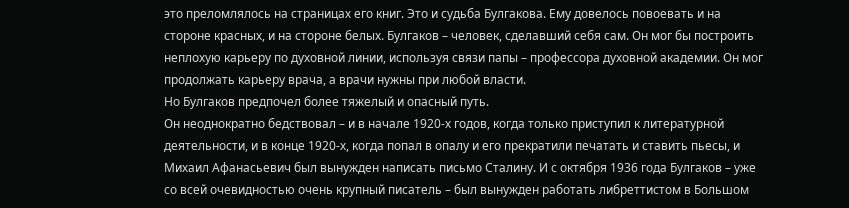это преломлялось на страницах его книг. Это и судьба Булгакова. Ему довелось повоевать и на стороне красных, и на стороне белых. Булгаков – человек, сделавший себя сам. Он мог бы построить неплохую карьеру по духовной линии, используя связи папы – профессора духовной академии. Он мог продолжать карьеру врача, а врачи нужны при любой власти.
Но Булгаков предпочел более тяжелый и опасный путь.
Он неоднократно бедствовал – и в начале 1920-х годов, когда только приступил к литературной деятельности, и в конце 1920-х, когда попал в опалу и его прекратили печатать и ставить пьесы, и Михаил Афанасьевич был вынужден написать письмо Сталину. И с октября 1936 года Булгаков – уже со всей очевидностью очень крупный писатель – был вынужден работать либреттистом в Большом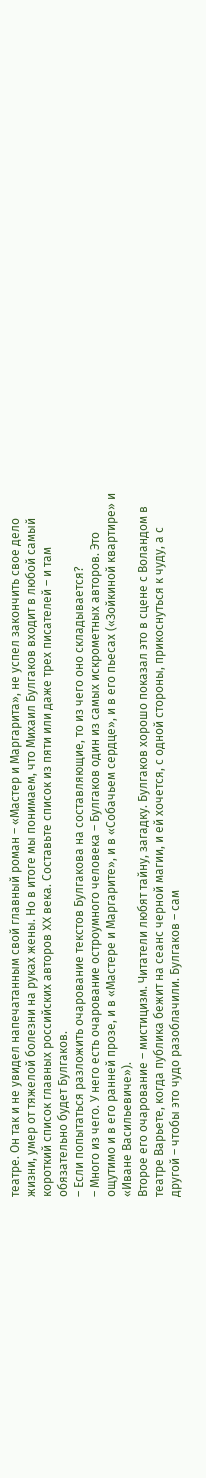театре. Он так и не увидел напечатанным свой главный роман – «Мастер и Маргарита», не успел закончить свое дело жизни, умер от тяжелой болезни на руках жены. Но в итоге мы понимаем, что Михаил Булгаков входит в любой самый короткий список главных российских авторов XX века. Составьте список из пяти или даже трех писателей – и там обязательно будет Булгаков.
– Если попытаться разложить очарование текстов Булгакова на составляющие, то из чего оно складывается?
– Много из чего. У него есть очарование остроумного человека – Булгаков один из самых искрометных авторов. Это ощутимо и в его ранней прозе, и в «Мастере и Маргарите», и в «Собачьем сердце», и в его пьесах («Зойкиной квартире» и «Иване Васильевиче»).
Второе его очарование – мистицизм. Читатели любят тайну, загадку. Булгаков хорошо показал это в сцене с Воландом в театре Варьете, когда публика бежит на сеанс черной магии, и ей хочется, с одной стороны, прикоснуться к чуду, а с другой – чтобы это чудо разоблачили. Булгаков – сам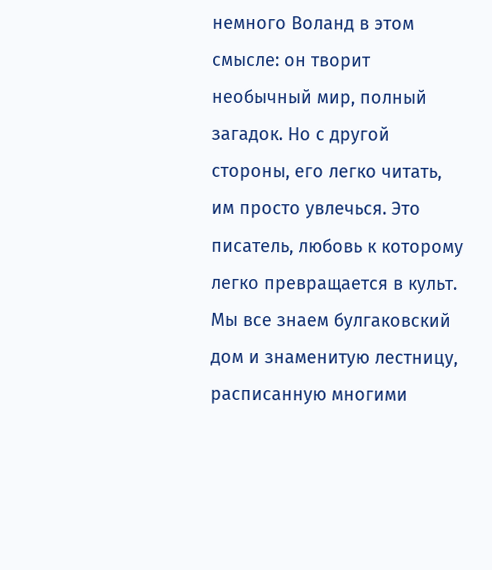немного Воланд в этом смысле: он творит необычный мир, полный загадок. Но с другой стороны, его легко читать, им просто увлечься. Это писатель, любовь к которому легко превращается в культ. Мы все знаем булгаковский дом и знаменитую лестницу, расписанную многими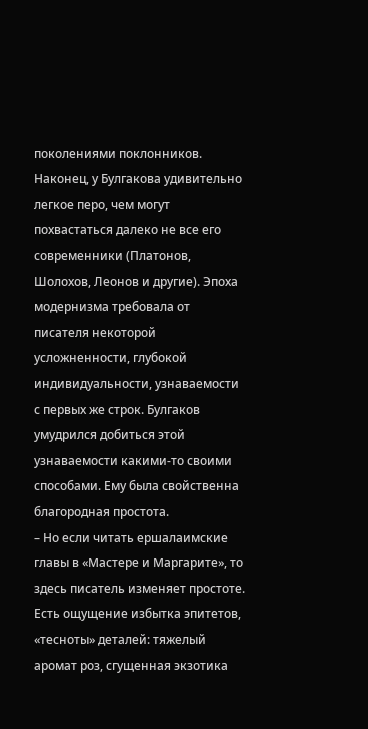поколениями поклонников.
Наконец, у Булгакова удивительно легкое перо, чем могут похвастаться далеко не все его современники (Платонов, Шолохов, Леонов и другие). Эпоха модернизма требовала от писателя некоторой усложненности, глубокой индивидуальности, узнаваемости с первых же строк. Булгаков умудрился добиться этой узнаваемости какими-то своими способами. Ему была свойственна благородная простота.
– Но если читать ершалаимские главы в «Мастере и Маргарите», то здесь писатель изменяет простоте. Есть ощущение избытка эпитетов, «тесноты» деталей: тяжелый аромат роз, сгущенная экзотика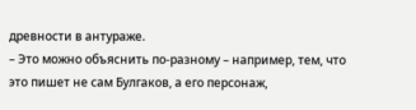древности в антураже.
– Это можно объяснить по-разному – например, тем, что это пишет не сам Булгаков, а его персонаж,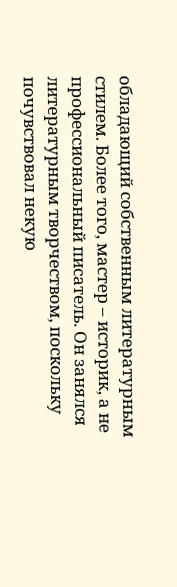обладающий собственным литературным стилем. Более того, мастер – историк, а не профессиональный писатель. Он занялся литературным творчеством, поскольку почувствовал некую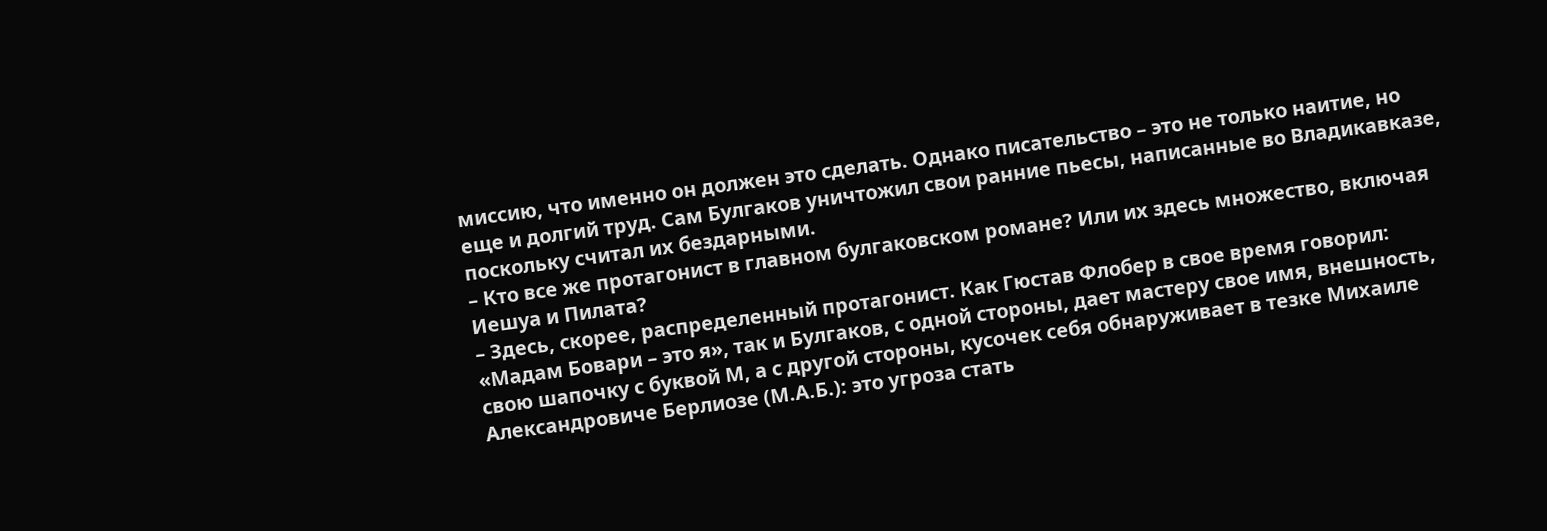миссию, что именно он должен это сделать. Однако писательство – это не только наитие, но еще и долгий труд. Сам Булгаков уничтожил свои ранние пьесы, написанные во Владикавказе, поскольку считал их бездарными.
– Кто все же протагонист в главном булгаковском романе? Или их здесь множество, включая Иешуа и Пилата?
– Здесь, скорее, распределенный протагонист. Как Гюстав Флобер в свое время говорил: «Мадам Бовари – это я», так и Булгаков, с одной стороны, дает мастеру свое имя, внешность, свою шапочку с буквой М, а с другой стороны, кусочек себя обнаруживает в тезке Михаиле Александровиче Берлиозе (М.А.Б.): это угроза стать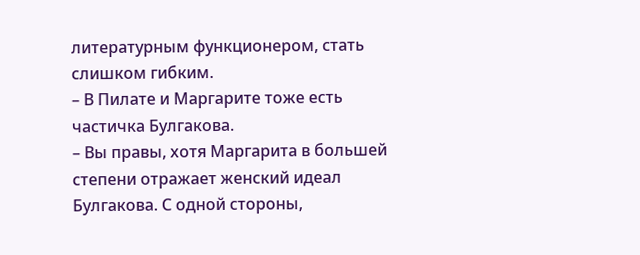литературным функционером, стать слишком гибким.
– В Пилате и Маргарите тоже есть частичка Булгакова.
– Вы правы, хотя Маргарита в большей степени отражает женский идеал Булгакова. С одной стороны,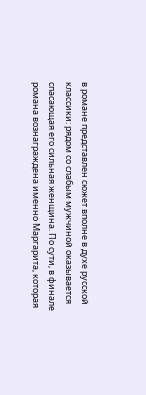в романе представлен сюжет вполне в духе русской классики: рядом со слабым мужчиной оказывается спасающая его сильная женщина. По сути, в финале романа вознаграждена именно Маргарита, которая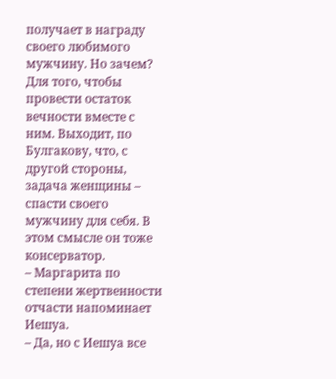получает в награду своего любимого мужчину. Но зачем? Для того, чтобы провести остаток вечности вместе с ним. Выходит, по Булгакову, что, с другой стороны, задача женщины – спасти своего мужчину для себя. В этом смысле он тоже консерватор.
– Маргарита по степени жертвенности отчасти напоминает Иешуа.
– Да, но с Иешуа все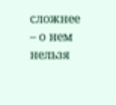сложнее – о нем нельзя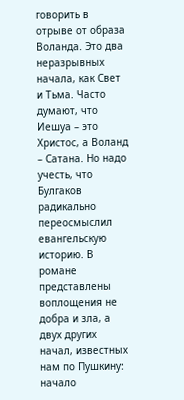говорить в отрыве от образа Воланда. Это два неразрывных начала, как Свет и Тьма. Часто думают, что Иешуа – это Христос, а Воланд – Сатана. Но надо учесть, что Булгаков радикально переосмыслил евангельскую историю. В романе представлены воплощения не добра и зла, а двух других начал, известных нам по Пушкину: начало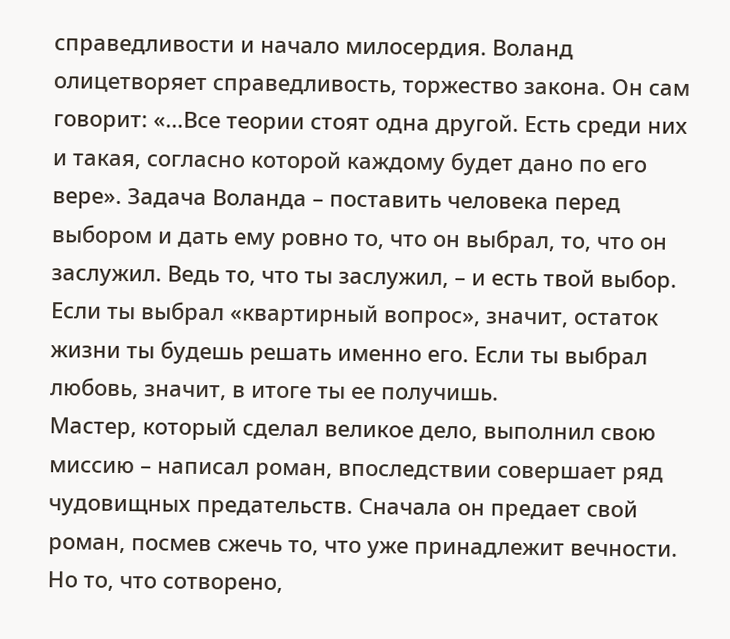справедливости и начало милосердия. Воланд олицетворяет справедливость, торжество закона. Он сам говорит: «…Все теории стоят одна другой. Есть среди них и такая, согласно которой каждому будет дано по его вере». Задача Воланда – поставить человека перед выбором и дать ему ровно то, что он выбрал, то, что он заслужил. Ведь то, что ты заслужил, – и есть твой выбор. Если ты выбрал «квартирный вопрос», значит, остаток жизни ты будешь решать именно его. Если ты выбрал любовь, значит, в итоге ты ее получишь.
Мастер, который сделал великое дело, выполнил свою миссию – написал роман, впоследствии совершает ряд чудовищных предательств. Сначала он предает свой роман, посмев сжечь то, что уже принадлежит вечности. Но то, что сотворено,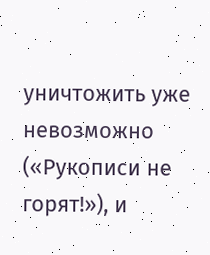уничтожить уже невозможно («Рукописи не горят!»), и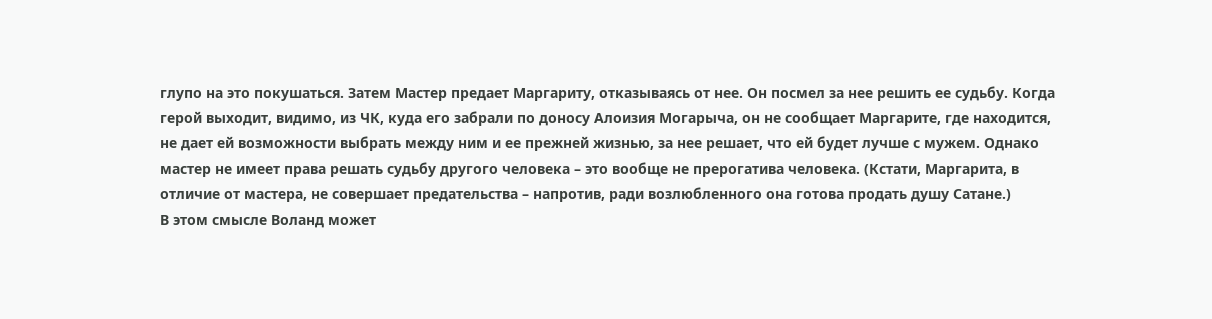глупо на это покушаться. Затем Мастер предает Маргариту, отказываясь от нее. Он посмел за нее решить ее судьбу. Когда герой выходит, видимо, из ЧК, куда его забрали по доносу Алоизия Могарыча, он не сообщает Маргарите, где находится, не дает ей возможности выбрать между ним и ее прежней жизнью, за нее решает, что ей будет лучше с мужем. Однако мастер не имеет права решать судьбу другого человека – это вообще не прерогатива человека. (Кстати, Маргарита, в отличие от мастера, не совершает предательства – напротив, ради возлюбленного она готова продать душу Сатане.)
В этом смысле Воланд может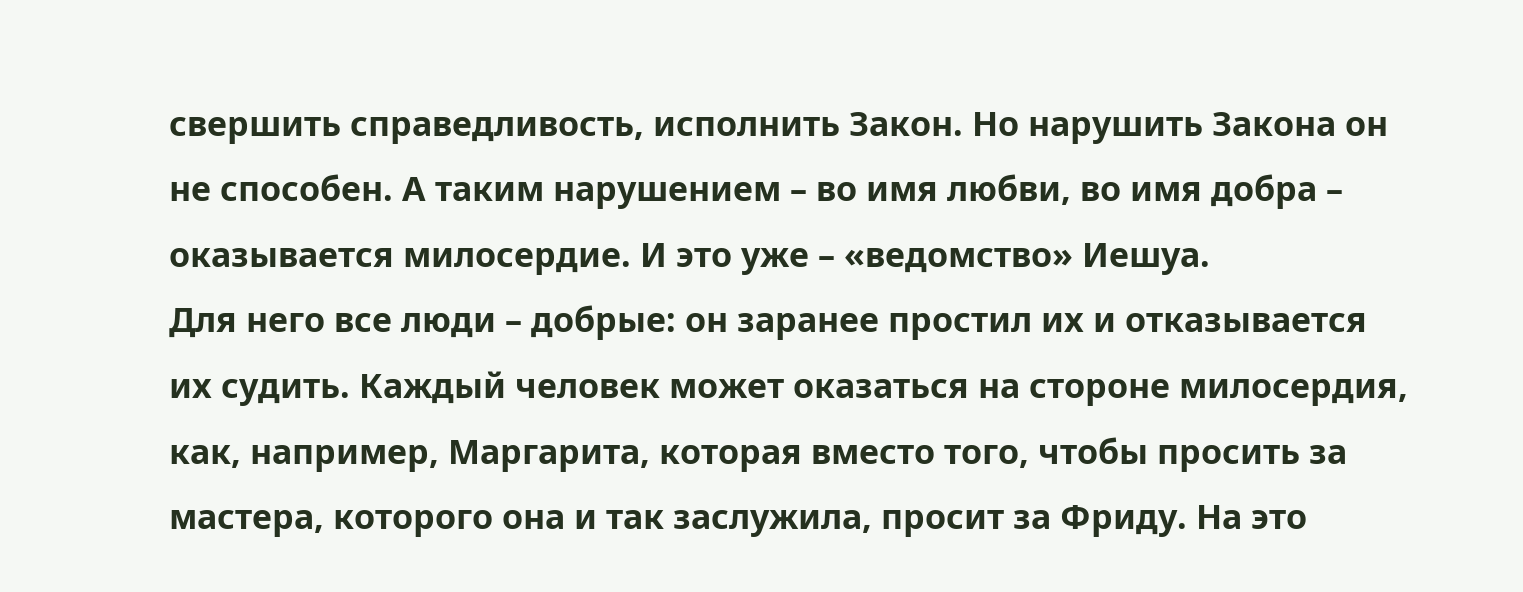свершить справедливость, исполнить Закон. Но нарушить Закона он не способен. А таким нарушением – во имя любви, во имя добра – оказывается милосердие. И это уже – «ведомство» Иешуа.
Для него все люди – добрые: он заранее простил их и отказывается их судить. Каждый человек может оказаться на стороне милосердия, как, например, Маргарита, которая вместо того, чтобы просить за мастера, которого она и так заслужила, просит за Фриду. На это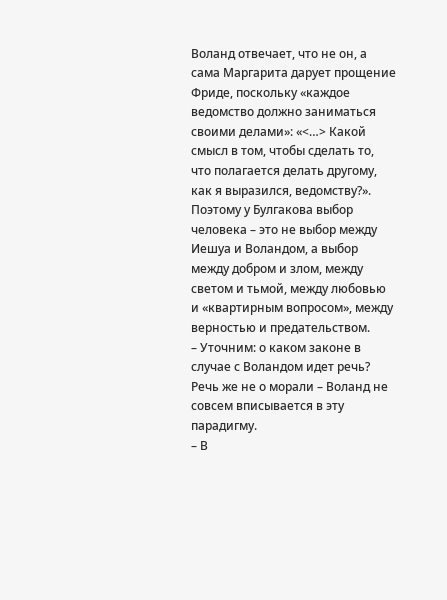Воланд отвечает, что не он, а сама Маргарита дарует прощение Фриде, поскольку «каждое ведомство должно заниматься своими делами»: «<…> Какой смысл в том, чтобы сделать то, что полагается делать другому, как я выразился, ведомству?». Поэтому у Булгакова выбор человека – это не выбор между Иешуа и Воландом, а выбор между добром и злом, между светом и тьмой, между любовью и «квартирным вопросом», между верностью и предательством.
– Уточним: о каком законе в случае с Воландом идет речь? Речь же не о морали – Воланд не совсем вписывается в эту парадигму.
– В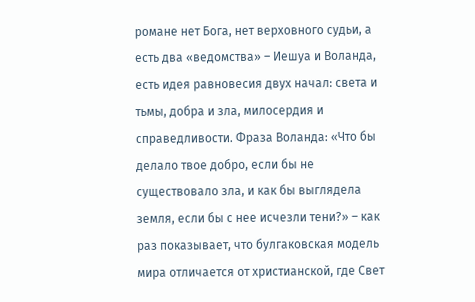романе нет Бога, нет верховного судьи, а есть два «ведомства» – Иешуа и Воланда, есть идея равновесия двух начал: света и тьмы, добра и зла, милосердия и справедливости. Фраза Воланда: «Что бы делало твое добро, если бы не существовало зла, и как бы выглядела земля, если бы с нее исчезли тени?» – как раз показывает, что булгаковская модель мира отличается от христианской, где Свет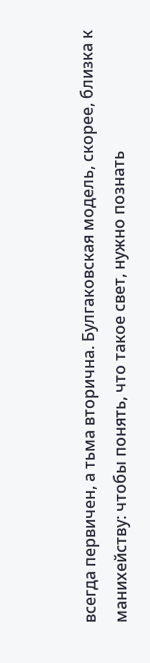всегда первичен, а тьма вторична. Булгаковская модель, скорее, близка к манихейству: чтобы понять, что такое свет, нужно познать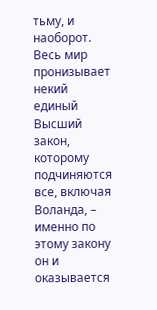тьму, и наоборот. Весь мир пронизывает некий единый Высший закон, которому подчиняются все, включая Воланда, – именно по этому закону он и оказывается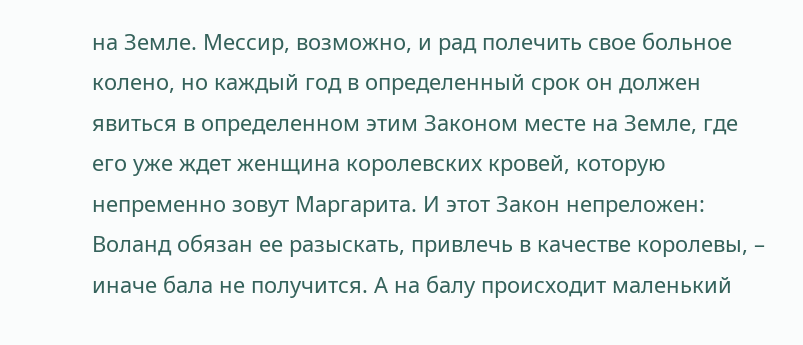на Земле. Мессир, возможно, и рад полечить свое больное колено, но каждый год в определенный срок он должен явиться в определенном этим Законом месте на Земле, где его уже ждет женщина королевских кровей, которую непременно зовут Маргарита. И этот Закон непреложен: Воланд обязан ее разыскать, привлечь в качестве королевы, – иначе бала не получится. А на балу происходит маленький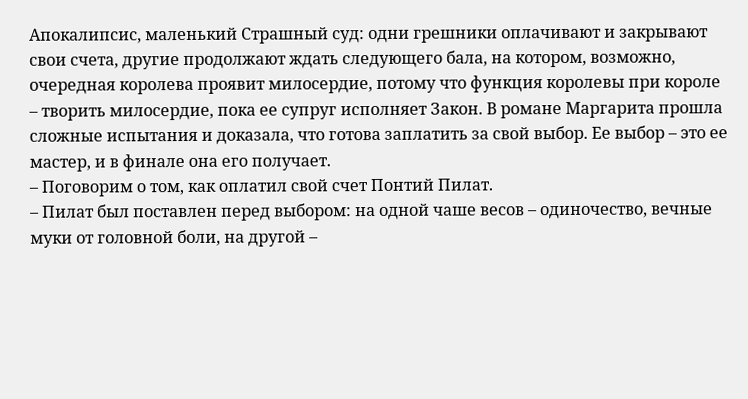Апокалипсис, маленький Страшный суд: одни грешники оплачивают и закрывают свои счета, другие продолжают ждать следующего бала, на котором, возможно, очередная королева проявит милосердие, потому что функция королевы при короле – творить милосердие, пока ее супруг исполняет Закон. В романе Маргарита прошла сложные испытания и доказала, что готова заплатить за свой выбор. Ее выбор – это ее мастер, и в финале она его получает.
– Поговорим о том, как оплатил свой счет Понтий Пилат.
– Пилат был поставлен перед выбором: на одной чаше весов – одиночество, вечные муки от головной боли, на другой –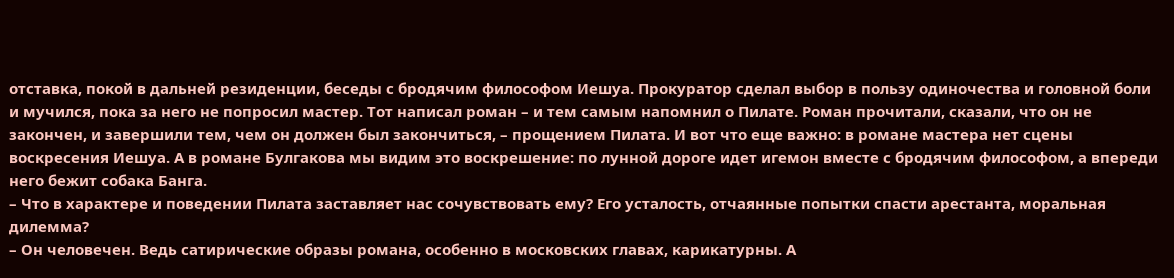отставка, покой в дальней резиденции, беседы с бродячим философом Иешуа. Прокуратор сделал выбор в пользу одиночества и головной боли и мучился, пока за него не попросил мастер. Тот написал роман – и тем самым напомнил о Пилате. Роман прочитали, сказали, что он не закончен, и завершили тем, чем он должен был закончиться, – прощением Пилата. И вот что еще важно: в романе мастера нет сцены воскресения Иешуа. А в романе Булгакова мы видим это воскрешение: по лунной дороге идет игемон вместе с бродячим философом, а впереди него бежит собака Банга.
– Что в характере и поведении Пилата заставляет нас сочувствовать ему? Его усталость, отчаянные попытки спасти арестанта, моральная дилемма?
– Он человечен. Ведь сатирические образы романа, особенно в московских главах, карикатурны. А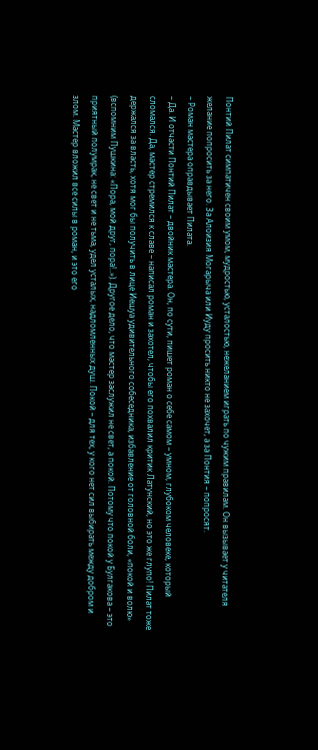Понтий Пилат симпатичен своим умом, мудростью, усталостью, нежеланием играть по чужим правилам. Он вызывает у читателя желание попросить за него. За Алоизия Могарыча или Иуду просить никто не захочет, а за Понтия – попросят.
– Роман мастера оправдывает Пилата.
– Да. И отчасти Понтий Пилат – двойник мастера. Он, по сути, пишет роман о себе самом – умном, глубоком человеке, который сломался. Да, мастер стремился к славе – написал роман и захотел, чтобы его похвалил критик Латунский, но это же глупо! Пилат тоже держался за власть, хотя мог бы получить в лице Иешуа удивительного собеседника, избавление от головной боли, «покой и волю» (вспомним Пушкина: «Пора, мой друг, пора!..»). Другое дело, что мастер заслужил не свет, а покой. Потому что покой у Булгакова – это приятный полумрак, не свет и не тьма, удел усталых, надломленных душ. Покой – для тех, у кого нет сил выбирать между добром и злом. Мастер вложил все силы в роман, и это его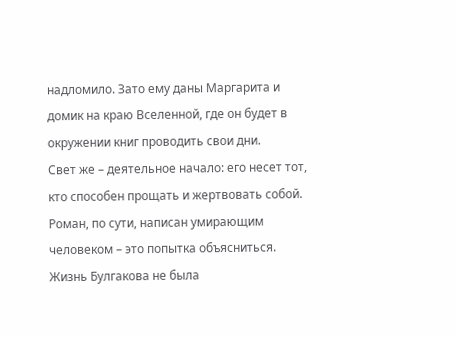надломило. Зато ему даны Маргарита и домик на краю Вселенной, где он будет в окружении книг проводить свои дни.
Свет же – деятельное начало: его несет тот, кто способен прощать и жертвовать собой. Роман, по сути, написан умирающим человеком – это попытка объясниться.
Жизнь Булгакова не была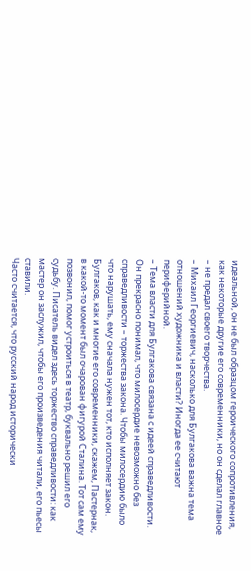идеальной, он не был образцом героического сопротивления, как некоторые другие его современники, но он сделал главное – не предал своего творчества.
– Михаил Георгиевич, насколько для Булгакова важна тема отношений художника и власти? Иногда ее считают периферийной.
– Тема власти для Булгакова связана с идеей справедливости. Он прекрасно понимал, что милосердие невозможно без справедливости – торжества закона. Чтобы милосердию было что нарушать, ему сначала нужен тот, кто исполняет закон. Булгаков, как и многие его современники, скажем, Пастернак, в какой-то момент был очарован фигурой Сталина. Тот сам ему позвонил, помог устроиться в театр, буквально решил его судьбу. Писатель видел здесь торжество справедливости: как мастер он заслужил, чтобы его произведения читали, его пьесы ставили.
Часто считается, что русский народ исторически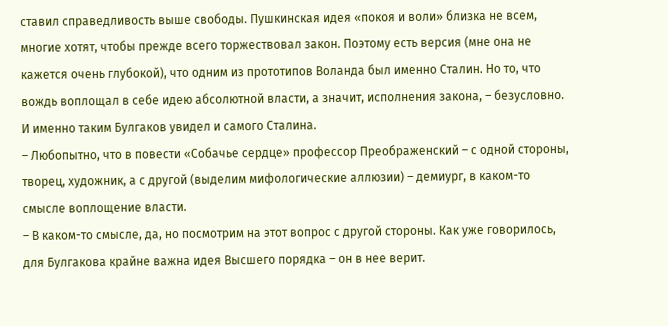ставил справедливость выше свободы. Пушкинская идея «покоя и воли» близка не всем, многие хотят, чтобы прежде всего торжествовал закон. Поэтому есть версия (мне она не кажется очень глубокой), что одним из прототипов Воланда был именно Сталин. Но то, что вождь воплощал в себе идею абсолютной власти, а значит, исполнения закона, – безусловно. И именно таким Булгаков увидел и самого Сталина.
– Любопытно, что в повести «Собачье сердце» профессор Преображенский – с одной стороны, творец, художник, а с другой (выделим мифологические аллюзии) – демиург, в каком-то смысле воплощение власти.
– В каком-то смысле, да, но посмотрим на этот вопрос с другой стороны. Как уже говорилось, для Булгакова крайне важна идея Высшего порядка – он в нее верит.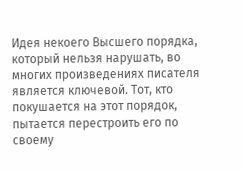Идея некоего Высшего порядка, который нельзя нарушать, во многих произведениях писателя является ключевой. Тот, кто покушается на этот порядок, пытается перестроить его по своему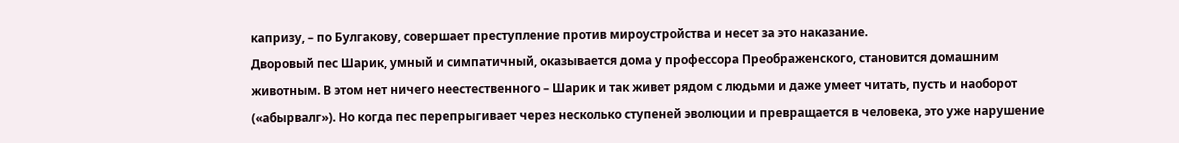капризу, – по Булгакову, совершает преступление против мироустройства и несет за это наказание.
Дворовый пес Шарик, умный и симпатичный, оказывается дома у профессора Преображенского, становится домашним животным. В этом нет ничего неестественного – Шарик и так живет рядом с людьми и даже умеет читать, пусть и наоборот («абырвалг»). Но когда пес перепрыгивает через несколько ступеней эволюции и превращается в человека, это уже нарушение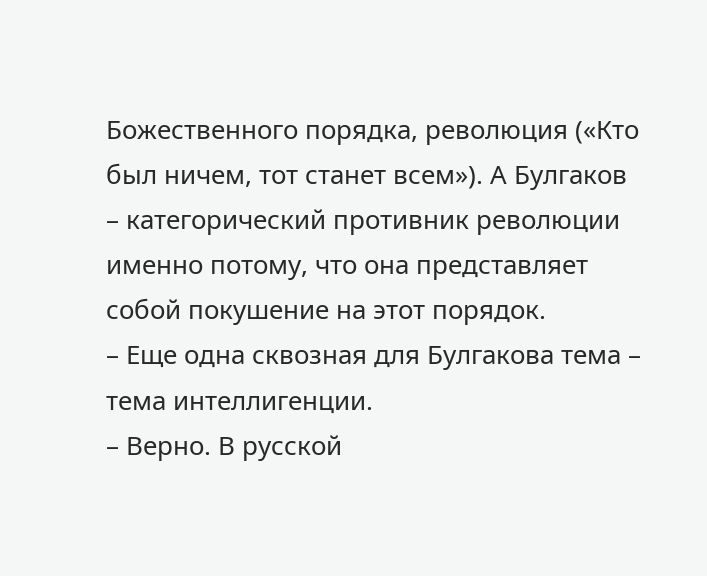Божественного порядка, революция («Кто был ничем, тот станет всем»). А Булгаков – категорический противник революции именно потому, что она представляет собой покушение на этот порядок.
– Еще одна сквозная для Булгакова тема – тема интеллигенции.
– Верно. В русской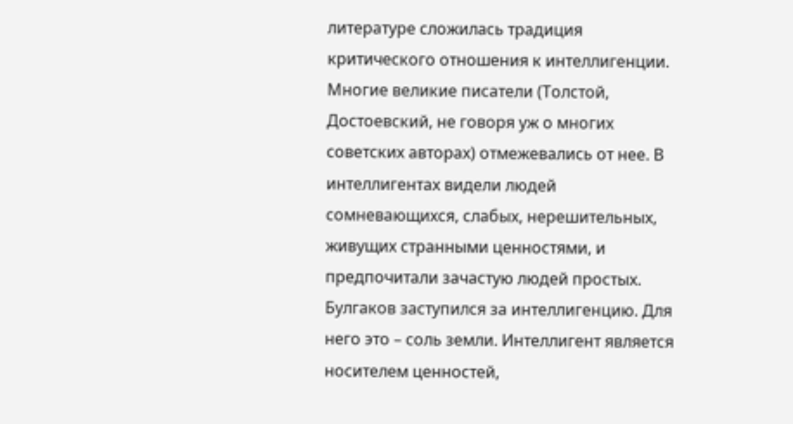литературе сложилась традиция критического отношения к интеллигенции. Многие великие писатели (Толстой, Достоевский, не говоря уж о многих советских авторах) отмежевались от нее. В интеллигентах видели людей сомневающихся, слабых, нерешительных, живущих странными ценностями, и предпочитали зачастую людей простых.
Булгаков заступился за интеллигенцию. Для него это – соль земли. Интеллигент является носителем ценностей,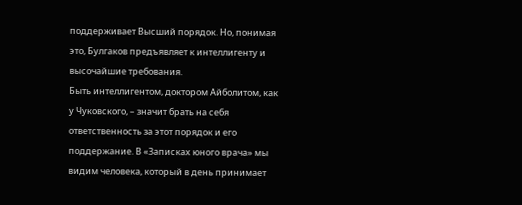поддерживает Высший порядок. Но, понимая это, Булгаков предъявляет к интеллигенту и высочайшие требования.
Быть интеллигентом, доктором Айболитом, как у Чуковского, – значит брать на себя ответственность за этот порядок и его поддержание. В «Записках юного врача» мы видим человека, который в день принимает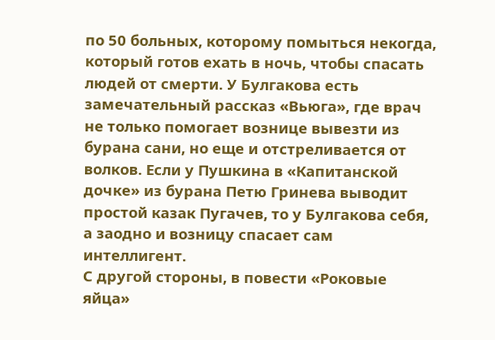по 50 больных, которому помыться некогда, который готов ехать в ночь, чтобы спасать людей от смерти. У Булгакова есть замечательный рассказ «Вьюга», где врач не только помогает вознице вывезти из бурана сани, но еще и отстреливается от волков. Если у Пушкина в «Капитанской дочке» из бурана Петю Гринева выводит простой казак Пугачев, то у Булгакова себя, а заодно и возницу спасает сам интеллигент.
С другой стороны, в повести «Роковые яйца»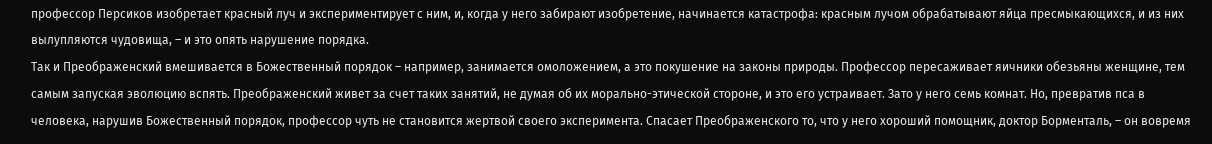профессор Персиков изобретает красный луч и экспериментирует с ним, и, когда у него забирают изобретение, начинается катастрофа: красным лучом обрабатывают яйца пресмыкающихся, и из них вылупляются чудовища, – и это опять нарушение порядка.
Так и Преображенский вмешивается в Божественный порядок – например, занимается омоложением, а это покушение на законы природы. Профессор пересаживает яичники обезьяны женщине, тем самым запуская эволюцию вспять. Преображенский живет за счет таких занятий, не думая об их морально-этической стороне, и это его устраивает. Зато у него семь комнат. Но, превратив пса в человека, нарушив Божественный порядок, профессор чуть не становится жертвой своего эксперимента. Спасает Преображенского то, что у него хороший помощник, доктор Борменталь, – он вовремя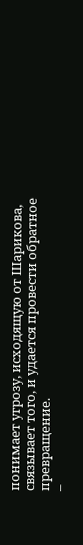понимает угрозу, исходящую от Шарикова, связывает того, и удается провести обратное превращение.
–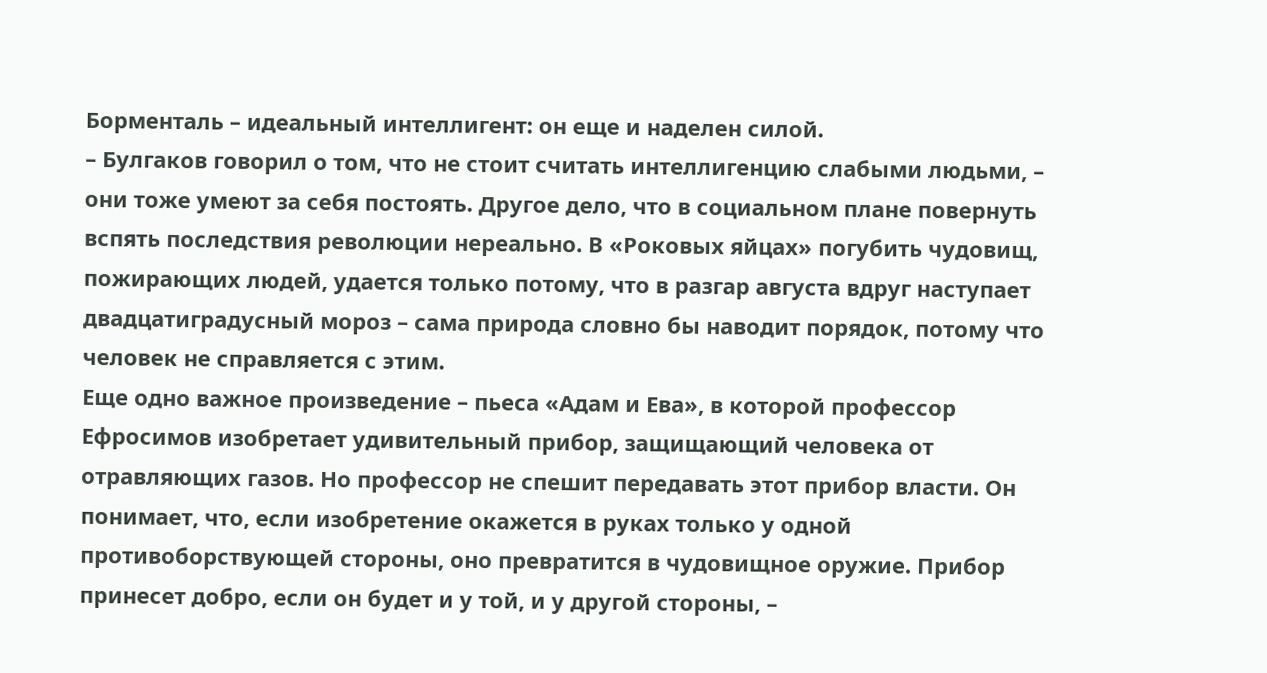Борменталь – идеальный интеллигент: он еще и наделен силой.
– Булгаков говорил о том, что не стоит считать интеллигенцию слабыми людьми, – они тоже умеют за себя постоять. Другое дело, что в социальном плане повернуть вспять последствия революции нереально. В «Роковых яйцах» погубить чудовищ, пожирающих людей, удается только потому, что в разгар августа вдруг наступает двадцатиградусный мороз – сама природа словно бы наводит порядок, потому что человек не справляется с этим.
Еще одно важное произведение – пьеса «Адам и Ева», в которой профессор Ефросимов изобретает удивительный прибор, защищающий человека от отравляющих газов. Но профессор не спешит передавать этот прибор власти. Он понимает, что, если изобретение окажется в руках только у одной противоборствующей стороны, оно превратится в чудовищное оружие. Прибор принесет добро, если он будет и у той, и у другой стороны, –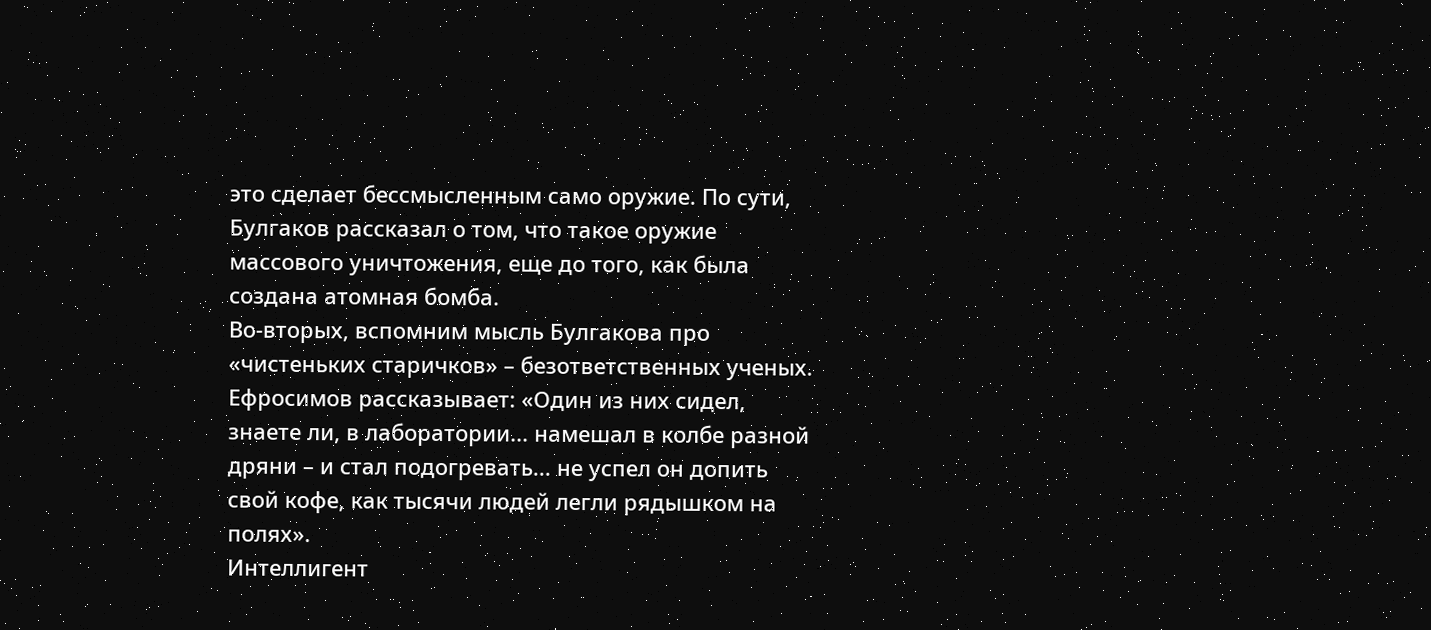это сделает бессмысленным само оружие. По сути, Булгаков рассказал о том, что такое оружие массового уничтожения, еще до того, как была создана атомная бомба.
Во-вторых, вспомним мысль Булгакова про «чистеньких старичков» – безответственных ученых. Ефросимов рассказывает: «Один из них сидел, знаете ли, в лаборатории... намешал в колбе разной дряни – и стал подогревать... не успел он допить свой кофе, как тысячи людей легли рядышком на полях».
Интеллигент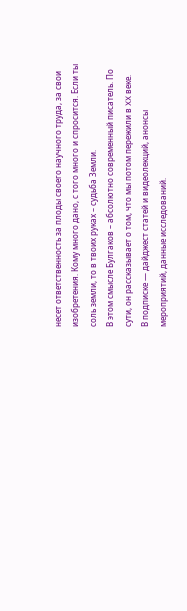несет ответственность за плоды своего научного труда, за свои изобретения. Кому много дано, с того много и спросится. Если ты соль земли, то в твоих руках – судьба Земли.
В этом смысле Булгаков – абсолютно современный писатель. По сути, он рассказывает о том, что мы потом пережили в XX веке.
В подписке — дайджест статей и видеолекций, анонсы мероприятий, данные исследований.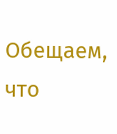Обещаем, что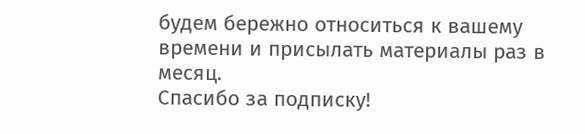будем бережно относиться к вашему времени и присылать материалы раз в месяц.
Спасибо за подписку!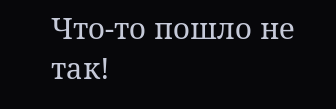Что-то пошло не так!